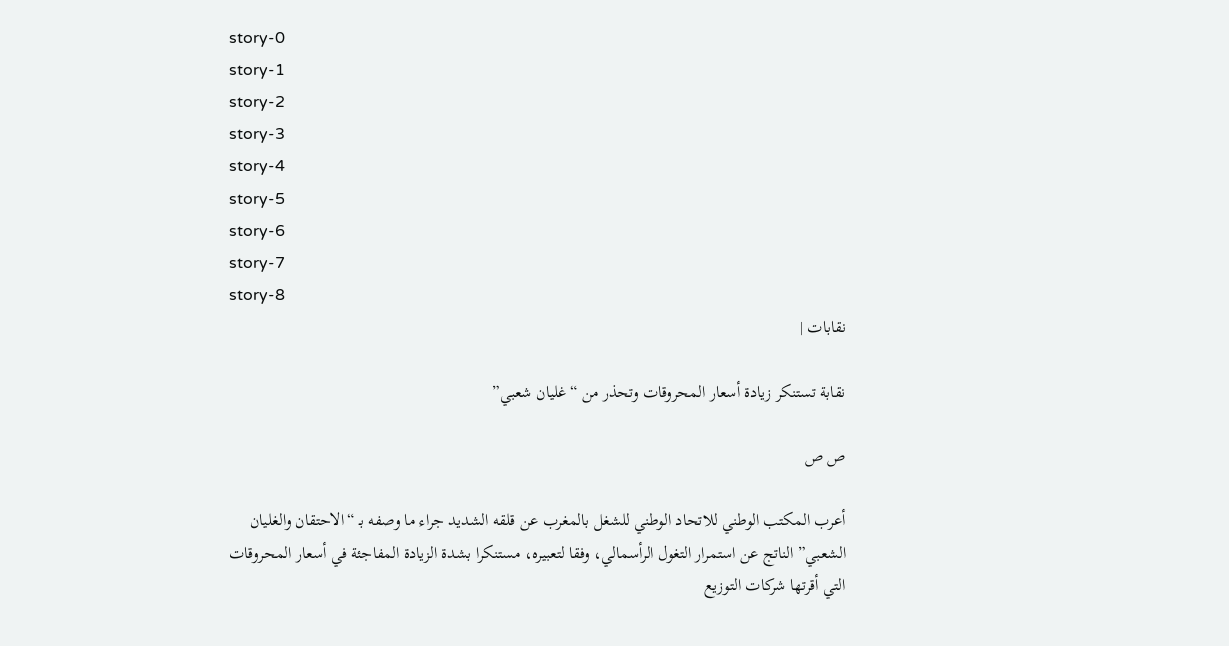story-0
story-1
story-2
story-3
story-4
story-5
story-6
story-7
story-8
نقابات |

نقابة تستنكر زيادة أسعار المحروقات وتحذر من “غليان شعبي”

ص ص

أعرب المكتب الوطني للاتحاد الوطني للشغل بالمغرب عن قلقه الشديد جراء ما وصفه بـ “الاحتقان والغليان الشعبي” الناتج عن استمرار التغول الرأسمالي، وفقا لتعبيره، مستنكرا بشدة الزيادة المفاجئة في أسعار المحروقات التي أقرتها شركات التوزيع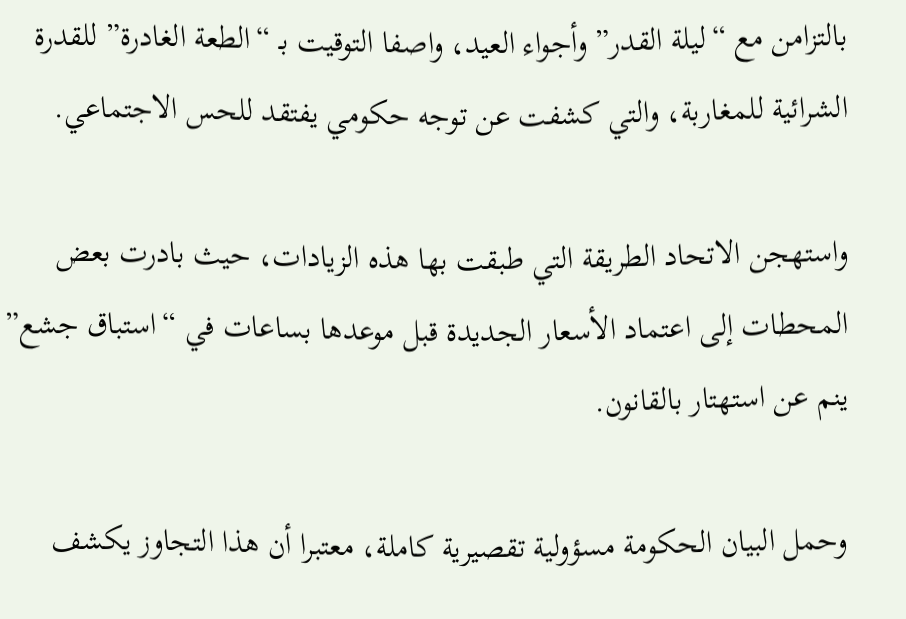بالتزامن مع “ليلة القدر” وأجواء العيد، واصفا التوقيت بـ “الطعة الغادرة” للقدرة الشرائية للمغاربة، والتي كشفت عن توجه حكومي يفتقد للحس الاجتماعي.

واستهجن الاتحاد الطريقة التي طبقت بها هذه الزيادات، حيث بادرت بعض المحطات إلى اعتماد الأسعار الجديدة قبل موعدها بساعات في “استباق جشع” ينم عن استهتار بالقانون.

وحمل البيان الحكومة مسؤولية تقصيرية كاملة، معتبرا أن هذا التجاوز يكشف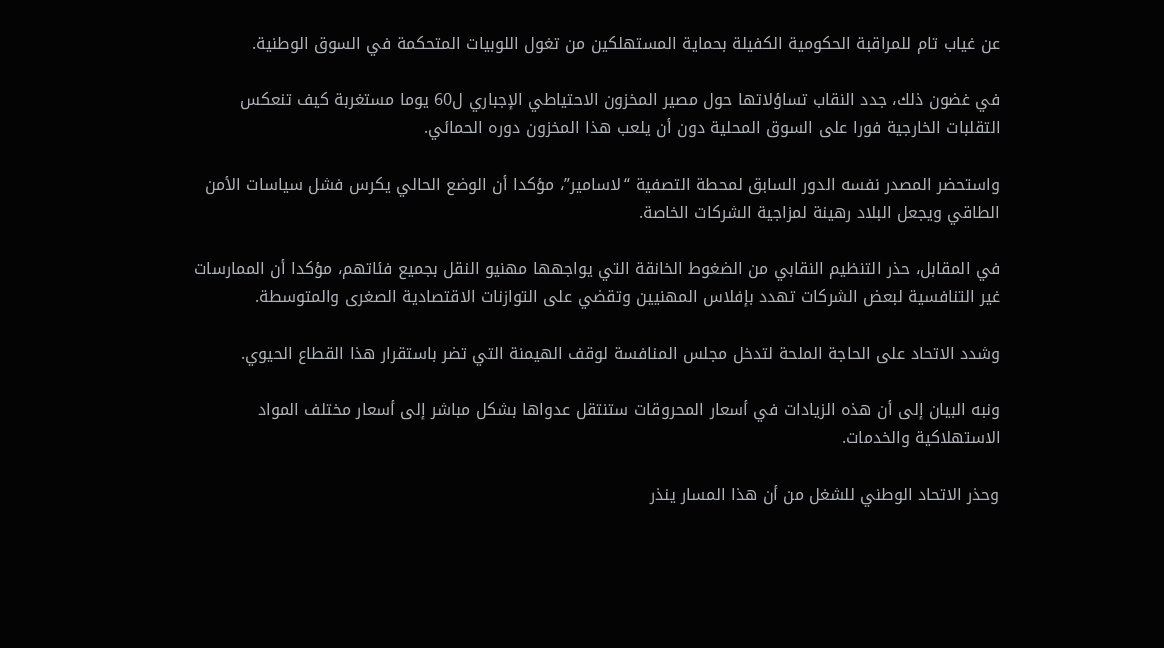عن غياب تام للمراقبة الحكومية الكفيلة بحماية المستهلكين من تغول اللوبيات المتحكمة في السوق الوطنية.

في غضون ذلك، جدد النقاب تساؤلاتها حول مصير المخزون الاحتياطي الإجباري ل60 يوما مستغربة كيف تنعكس التقلبات الخارجية فورا على السوق المحلية دون أن يلعب هذا المخزون دوره الحمائي.

واستحضر المصدر نفسه الدور السابق لمحطة التصفية “لاسامير”، مؤكدا أن الوضع الحالي يكرس فشل سياسات الأمن الطاقي ويجعل البلاد رهينة لمزاجية الشركات الخاصة.

في المقابل، حذر التنظيم النقابي من الضغوط الخانقة التي يواجهها مهنيو النقل بجميع فئاتهم، مؤكدا أن الممارسات غير التنافسية لبعض الشركات تهدد بإفلاس المهنيين وتقضي على التوازنات الاقتصادية الصغرى والمتوسطة.

وشدد الاتحاد على الحاجة الملحة لتدخل مجلس المنافسة لوقف الهيمنة التي تضر باستقرار هذا القطاع الحيوي.

ونبه البيان إلى أن هذه الزيادات في أسعار المحروقات ستنتقل عدواها بشكل مباشر إلى أسعار مختلف المواد الاستهلاكية والخدمات.

وحذر الاتحاد الوطني للشغل من أن هذا المسار ينذر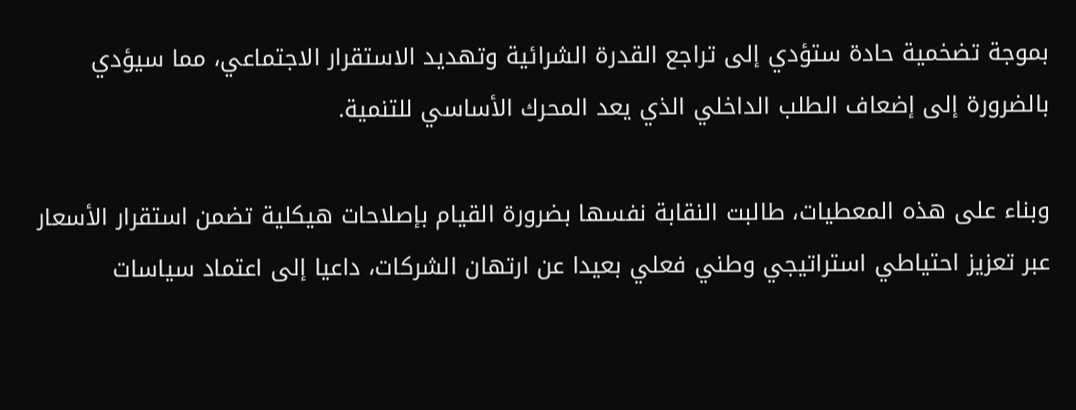بموجة تضخمية حادة ستؤدي إلى تراجع القدرة الشرائية وتهديد الاستقرار الاجتماعي، مما سيؤدي بالضرورة إلى إضعاف الطلب الداخلي الذي يعد المحرك الأساسي للتنمية.

وبناء على هذه المعطيات، طالبت النقابة نفسها بضرورة القيام بإصلاحات هيكلية تضمن استقرار الأسعار عبر تعزيز احتياطي استراتيجي وطني فعلي بعيدا عن ارتهان الشركات، داعيا إلى اعتماد سياسات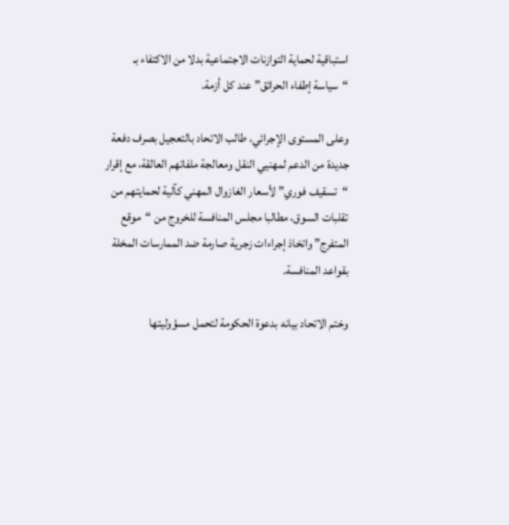استباقية لحماية التوازنات الاجتماعية بدلا من الاكتفاء بـ “سياسة إطفاء الحرائق” عند كل أزمة.

وعلى المستوى الإجرائي، طالب الاتحاد بالتعجيل بصرف دفعة جديدة من الدعم لمهنيي النقل ومعالجة ملفاتهم العالقة، مع إقرار “تسقيف فوري” لأسعار الغازوال المهني كآلية لحمايتهم من تقلبات السوق، مطالبا مجلس المنافسة للخروج من “موقع المتفرج” واتخاذ إجراءات زجرية صارمة ضد الممارسات المخلة بقواعد المنافسة.

وختم الاتحاد بيانه بدعوة الحكومة لتحمل مسؤوليتها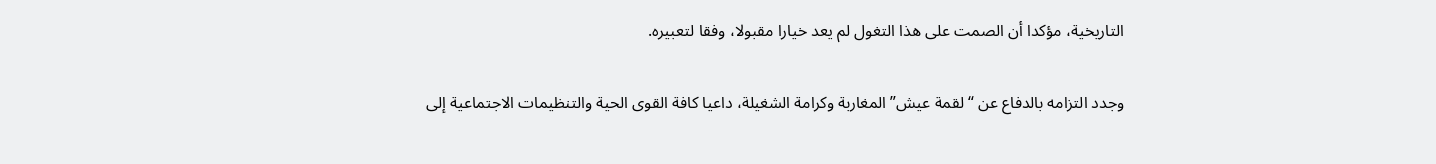التاريخية، مؤكدا أن الصمت على هذا التغول لم يعد خيارا مقبولا، وفقا لتعبيره.

وجدد التزامه بالدفاع عن “لقمة عيش” المغاربة وكرامة الشغيلة، داعيا كافة القوى الحية والتنظيمات الاجتماعية إلى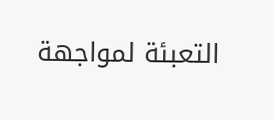التعبئة لمواجهة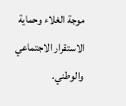موجة الغلاء وحماية الاستقرار الاجتماعي والوطني.